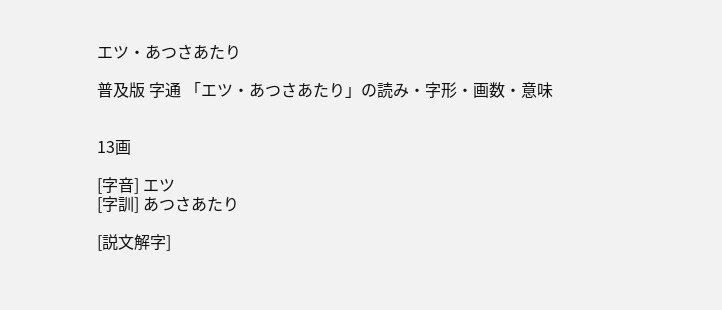エツ・あつさあたり

普及版 字通 「エツ・あつさあたり」の読み・字形・画数・意味


13画

[字音] エツ
[字訓] あつさあたり

[説文解字]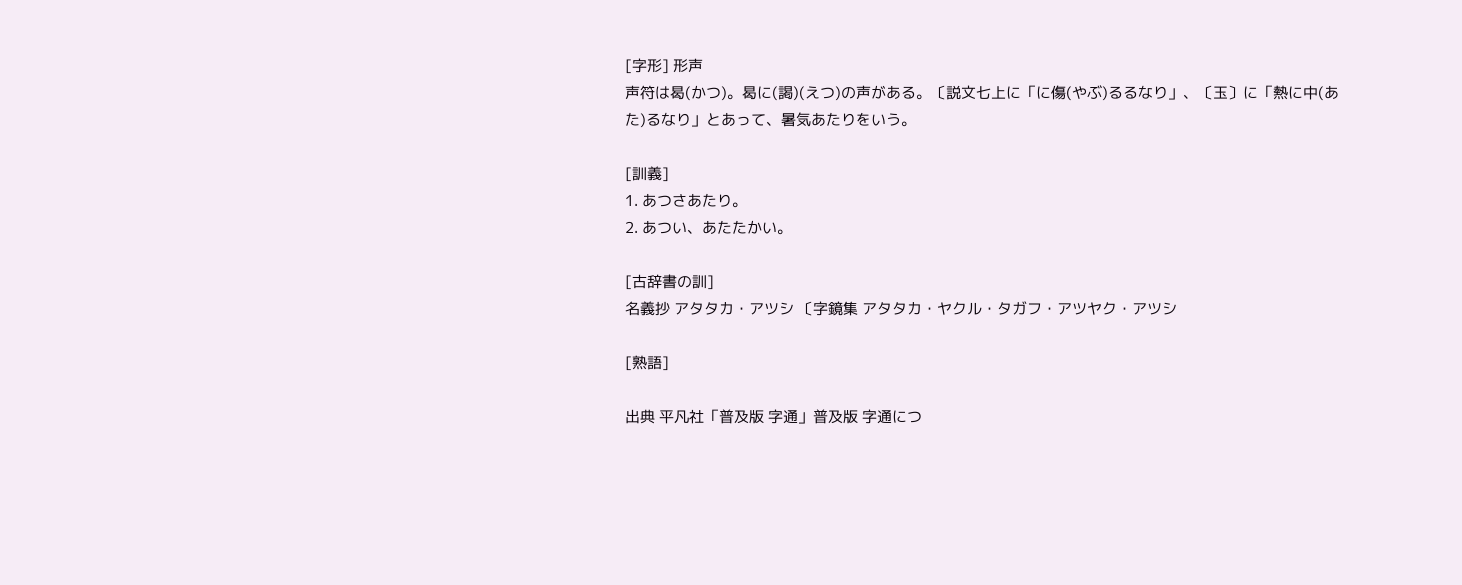[字形] 形声
声符は曷(かつ)。曷に(謁)(えつ)の声がある。〔説文七上に「に傷(やぶ)るるなり」、〔玉〕に「熱に中(あた)るなり」とあって、暑気あたりをいう。

[訓義]
1. あつさあたり。
2. あつい、あたたかい。

[古辞書の訓]
名義抄 アタタカ・アツシ 〔字鏡集 アタタカ・ヤクル・タガフ・アツヤク・アツシ

[熟語]

出典 平凡社「普及版 字通」普及版 字通につ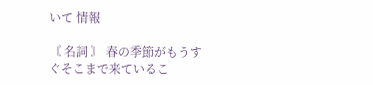いて 情報

〘 名詞 〙 春の季節がもうすぐそこまで来ているこ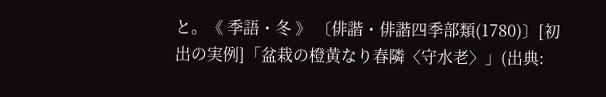と。《 季語・冬 》 〔俳諧・俳諧四季部類(1780)〕[初出の実例]「盆栽の橙黄なり春隣〈守水老〉」(出典: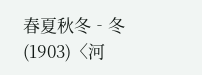春夏秋冬‐冬(1903)〈河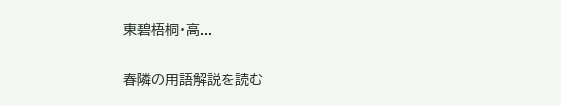東碧梧桐・高...

春隣の用語解説を読む